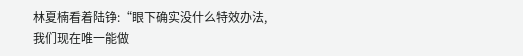林夏楠看着陆铮:“眼下确实没什么特效办法,我们现在唯一能做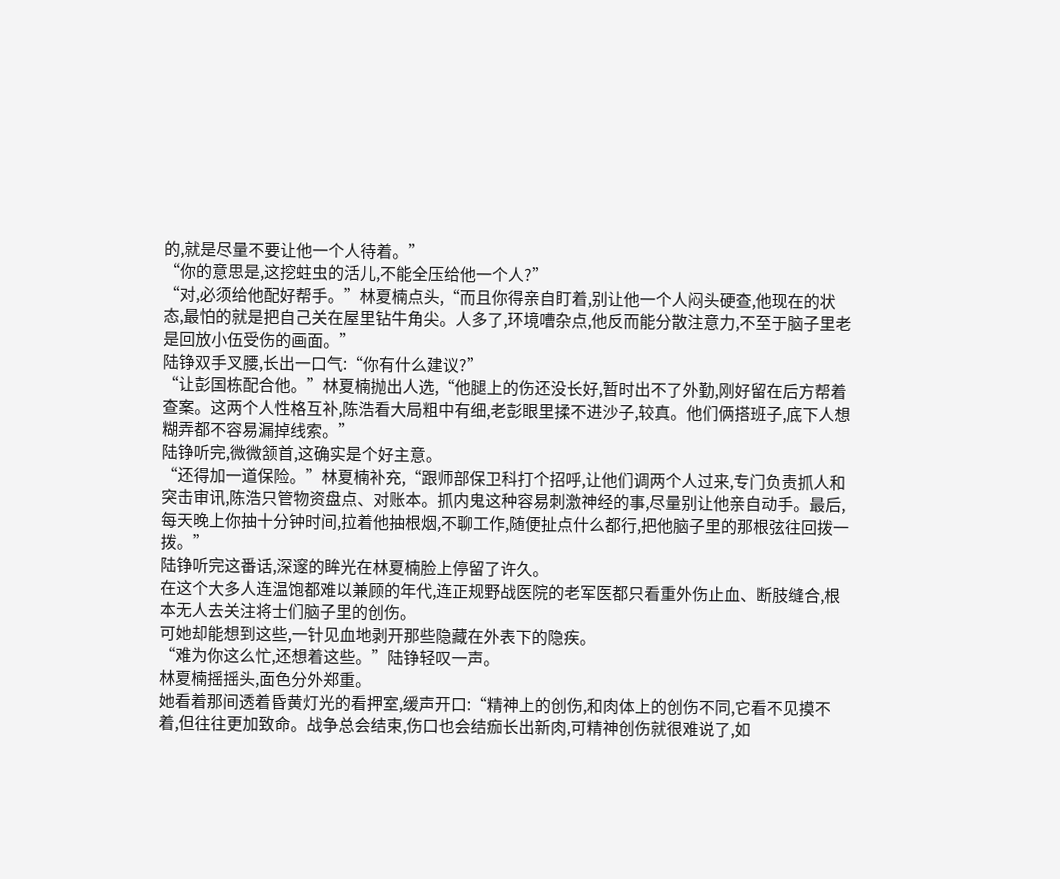的,就是尽量不要让他一个人待着。”
“你的意思是,这挖蛀虫的活儿,不能全压给他一个人?”
“对,必须给他配好帮手。”林夏楠点头,“而且你得亲自盯着,别让他一个人闷头硬查,他现在的状态,最怕的就是把自己关在屋里钻牛角尖。人多了,环境嘈杂点,他反而能分散注意力,不至于脑子里老是回放小伍受伤的画面。”
陆铮双手叉腰,长出一口气:“你有什么建议?”
“让彭国栋配合他。”林夏楠抛出人选,“他腿上的伤还没长好,暂时出不了外勤,刚好留在后方帮着查案。这两个人性格互补,陈浩看大局粗中有细,老彭眼里揉不进沙子,较真。他们俩搭班子,底下人想糊弄都不容易漏掉线索。”
陆铮听完,微微颔首,这确实是个好主意。
“还得加一道保险。”林夏楠补充,“跟师部保卫科打个招呼,让他们调两个人过来,专门负责抓人和突击审讯,陈浩只管物资盘点、对账本。抓内鬼这种容易刺激神经的事,尽量别让他亲自动手。最后,每天晚上你抽十分钟时间,拉着他抽根烟,不聊工作,随便扯点什么都行,把他脑子里的那根弦往回拨一拨。”
陆铮听完这番话,深邃的眸光在林夏楠脸上停留了许久。
在这个大多人连温饱都难以兼顾的年代,连正规野战医院的老军医都只看重外伤止血、断肢缝合,根本无人去关注将士们脑子里的创伤。
可她却能想到这些,一针见血地剥开那些隐藏在外表下的隐疾。
“难为你这么忙,还想着这些。”陆铮轻叹一声。
林夏楠摇摇头,面色分外郑重。
她看着那间透着昏黄灯光的看押室,缓声开口:“精神上的创伤,和肉体上的创伤不同,它看不见摸不着,但往往更加致命。战争总会结束,伤口也会结痂长出新肉,可精神创伤就很难说了,如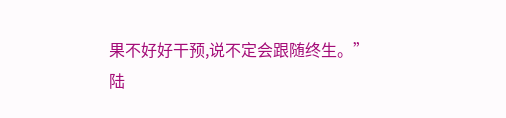果不好好干预,说不定会跟随终生。”
陆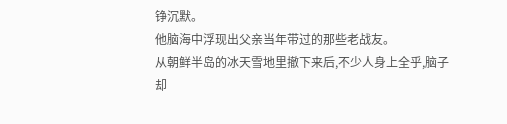铮沉默。
他脑海中浮现出父亲当年带过的那些老战友。
从朝鲜半岛的冰天雪地里撤下来后,不少人身上全乎,脑子却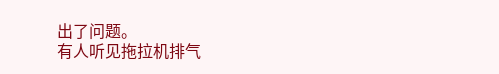出了问题。
有人听见拖拉机排气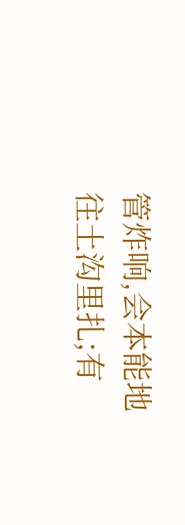管炸响,会本能地往土沟里扎;有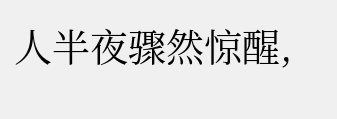人半夜骤然惊醒,